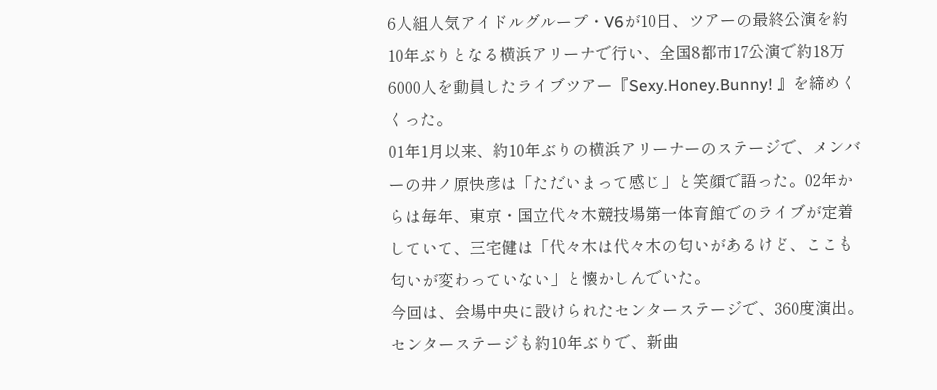6人組人気アイドルグループ・V6が10日、ツアーの最終公演を約10年ぶりとなる横浜アリーナで行い、全国8都市17公演で約18万6000人を動員したライブツアー『Sexy.Honey.Bunny! 』を締めくくった。
01年1月以来、約10年ぶりの横浜アリーナーのステージで、メンバーの井ノ原快彦は「ただいまって感じ」と笑顔で語った。02年からは毎年、東京・国立代々木競技場第一体育館でのライブが定着していて、三宅健は「代々木は代々木の匂いがあるけど、ここも匂いが変わっていない」と懐かしんでいた。
今回は、会場中央に設けられたセンターステージで、360度演出。センターステージも約10年ぶりで、新曲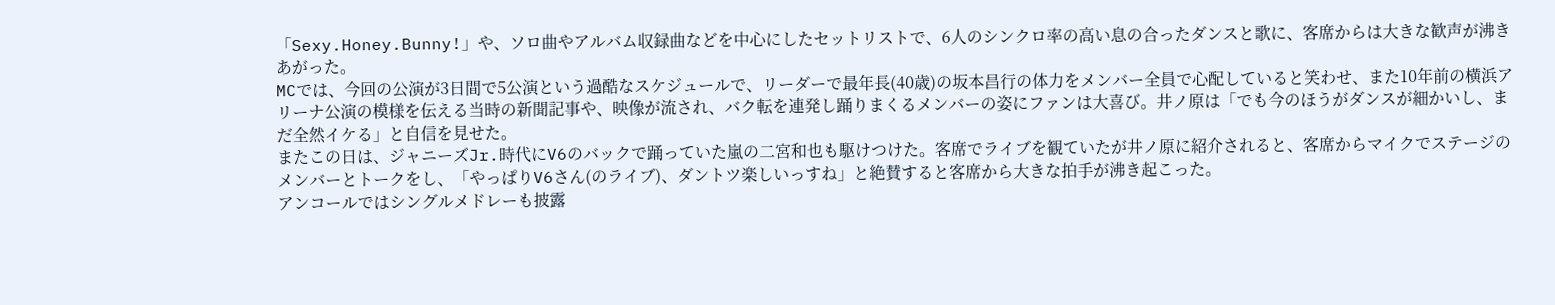「Sexy.Honey.Bunny!」や、ソロ曲やアルバム収録曲などを中心にしたセットリストで、6人のシンクロ率の高い息の合ったダンスと歌に、客席からは大きな歓声が沸きあがった。
MCでは、今回の公演が3日間で5公演という過酷なスケジュールで、リーダーで最年長(40歳)の坂本昌行の体力をメンバー全員で心配していると笑わせ、また10年前の横浜アリーナ公演の模様を伝える当時の新聞記事や、映像が流され、バク転を連発し踊りまくるメンバーの姿にファンは大喜び。井ノ原は「でも今のほうがダンスが細かいし、まだ全然イケる」と自信を見せた。
またこの日は、ジャニーズJr.時代にV6のバックで踊っていた嵐の二宮和也も駆けつけた。客席でライブを観ていたが井ノ原に紹介されると、客席からマイクでステージのメンバーとトークをし、「やっぱりV6さん(のライブ)、ダントツ楽しいっすね」と絶賛すると客席から大きな拍手が沸き起こった。
アンコールではシングルメドレーも披露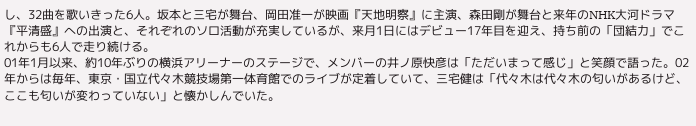し、32曲を歌いきった6人。坂本と三宅が舞台、岡田准一が映画『天地明察』に主演、森田剛が舞台と来年のNHK大河ドラマ『平清盛』への出演と、それぞれのソロ活動が充実しているが、来月1日にはデビュー17年目を迎え、持ち前の「団結力」でこれからも6人で走り続ける。
01年1月以来、約10年ぶりの横浜アリーナーのステージで、メンバーの井ノ原快彦は「ただいまって感じ」と笑顔で語った。02年からは毎年、東京・国立代々木競技場第一体育館でのライブが定着していて、三宅健は「代々木は代々木の匂いがあるけど、ここも匂いが変わっていない」と懐かしんでいた。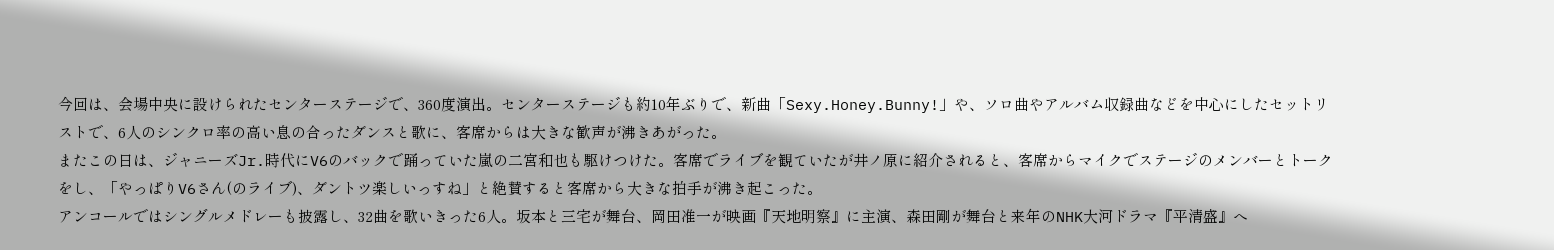今回は、会場中央に設けられたセンターステージで、360度演出。センターステージも約10年ぶりで、新曲「Sexy.Honey.Bunny!」や、ソロ曲やアルバム収録曲などを中心にしたセットリストで、6人のシンクロ率の高い息の合ったダンスと歌に、客席からは大きな歓声が沸きあがった。
またこの日は、ジャニーズJr.時代にV6のバックで踊っていた嵐の二宮和也も駆けつけた。客席でライブを観ていたが井ノ原に紹介されると、客席からマイクでステージのメンバーとトークをし、「やっぱりV6さん(のライブ)、ダントツ楽しいっすね」と絶賛すると客席から大きな拍手が沸き起こった。
アンコールではシングルメドレーも披露し、32曲を歌いきった6人。坂本と三宅が舞台、岡田准一が映画『天地明察』に主演、森田剛が舞台と来年のNHK大河ドラマ『平清盛』へ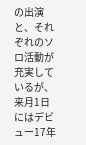の出演と、それぞれのソロ活動が充実しているが、来月1日にはデビュー17年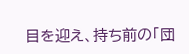目を迎え、持ち前の「団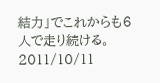結力」でこれからも6人で走り続ける。
2011/10/11